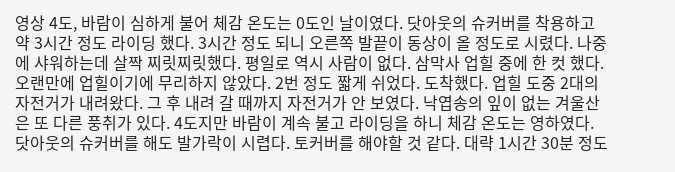영상 4도, 바람이 심하게 불어 체감 온도는 0도인 날이였다. 닷아웃의 슈커버를 착용하고 약 3시간 정도 라이딩 했다. 3시간 정도 되니 오른쪽 발끝이 동상이 올 정도로 시렸다. 나중에 샤워하는데 살짝 찌릿찌릿했다. 평일로 역시 사람이 없다. 삼막사 업힐 중에 한 컷 했다. 오랜만에 업힐이기에 무리하지 않았다. 2번 정도 짧게 쉬었다. 도착했다. 업힐 도중 2대의 자전거가 내려왔다. 그 후 내려 갈 때까지 자전거가 안 보였다. 낙엽송의 잎이 없는 겨울산은 또 다른 풍취가 있다. 4도지만 바람이 계속 불고 라이딩을 하니 체감 온도는 영하였다. 닷아웃의 슈커버를 해도 발가락이 시렵다. 토커버를 해야할 것 같다. 대략 1시간 30분 정도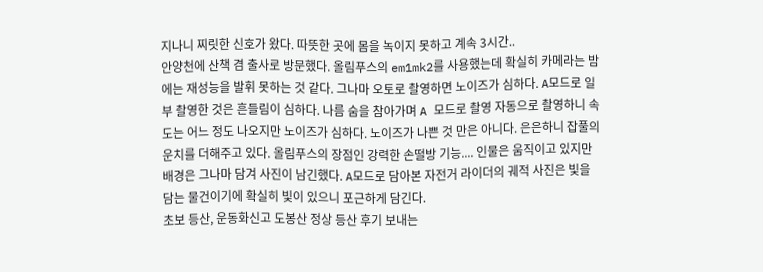지나니 찌릿한 신호가 왔다. 따뜻한 곳에 몸을 녹이지 못하고 계속 3시간..
안양천에 산책 겸 출사로 방문했다. 올림푸스의 em1mk2를 사용했는데 확실히 카메라는 밤에는 재성능을 발휘 못하는 것 같다. 그나마 오토로 촬영하면 노이즈가 심하다. A모드로 일부 촬영한 것은 흔들림이 심하다. 나름 숨을 참아가며 A 모드로 촬영 자동으로 촬영하니 속도는 어느 정도 나오지만 노이즈가 심하다. 노이즈가 나쁜 것 만은 아니다. 은은하니 잡풀의 운치를 더해주고 있다. 올림푸스의 장점인 강력한 손떨방 기능.... 인물은 움직이고 있지만 배경은 그나마 담겨 사진이 남긴했다. A모드로 담아본 자전거 라이더의 궤적 사진은 빛을 담는 물건이기에 확실히 빛이 있으니 포근하게 담긴다.
초보 등산, 운동화신고 도봉산 정상 등산 후기 보내는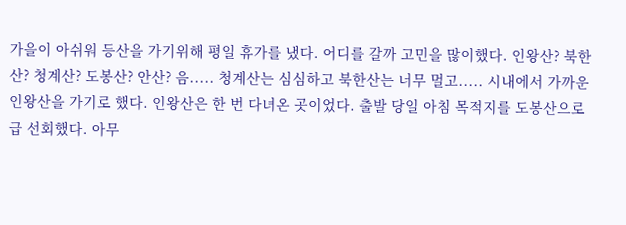가을이 아쉬워 등산을 가기위해 평일 휴가를 냈다. 어디를 갈까 고민을 많이했다. 인왕산? 북한산? 청계산? 도봉산? 안산? 음..... 청계산는 심심하고 북한산는 너무 멀고..... 시내에서 가까운 인왕산을 가기로 했다. 인왕산은 한 번 다녀온 곳이었다. 출발 당일 아침 목적지를 도봉산으로 급 선회했다. 아무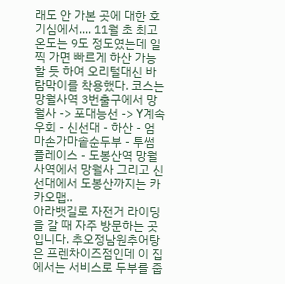래도 안 가본 곳에 대한 호기심에서.... 11월 초 최고 온도는 9도 정도였는데 일찍 가면 빠르게 하산 가능할 듯 하여 오리털대신 바람막이를 착용했다. 코스는 망월사역 3번출구에서 망월사 -> 포대능선 -> Y계속 우회 - 신선대 - 하산 - 엄마손가마솥순두부 - 투썸플레이스 - 도봉산역 망월사역에서 망월사 그리고 신선대에서 도봉산까지는 카카오맵..
아라뱃길로 자전거 라이딩을 갈 때 자주 방문하는 곳입니다. 추오정남원추어탕은 프렌차이즈점인데 이 집에서는 서비스로 두부를 줍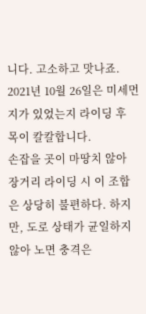니다. 고소하고 맛나죠. 2021년 10월 26일은 미세먼지가 있었는지 라이딩 후 목이 칼칼합니다.
손잡을 곳이 마땅치 않아 장거리 라이딩 시 이 조합은 상당히 불편하다. 하지만, 도로 상태가 균일하지 않아 노면 충격은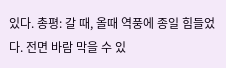있다. 총평: 갈 때, 올때 역풍에 종일 힘들었다. 전면 바람 막을 수 있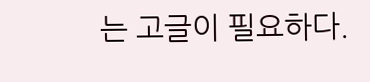는 고글이 필요하다.